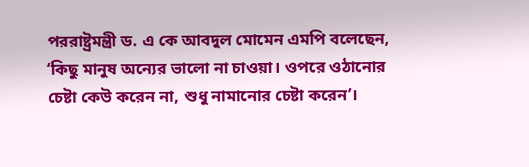পররাষ্ট্রমন্ত্রী ড. এ কে আবদুল মোমেন এমপি বলেছেন, ‘কিছু মানুষ অন্যের ভালো না চাওয়া। ওপরে ওঠানোর চেষ্টা কেউ করেন না, শুধু নামানোর চেষ্টা করেন’।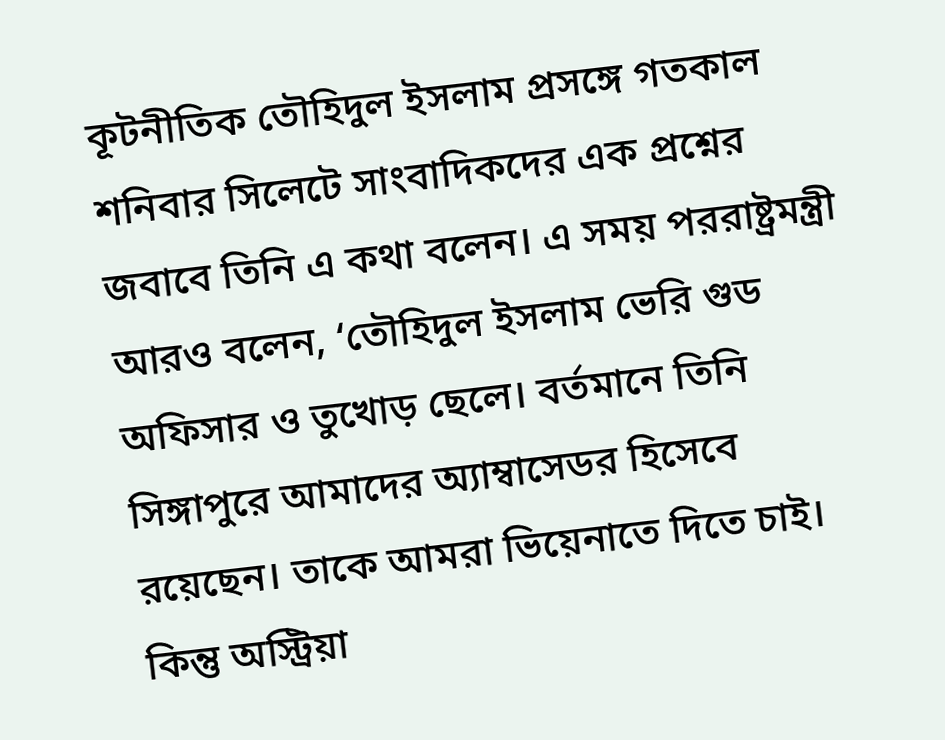কূটনীতিক তৌহিদুল ইসলাম প্রসঙ্গে গতকাল শনিবার সিলেটে সাংবাদিকদের এক প্রশ্নের জবাবে তিনি এ কথা বলেন। এ সময় পররাষ্ট্রমন্ত্রী আরও বলেন, ‘তৌহিদুল ইসলাম ভেরি গুড অফিসার ও তুখোড় ছেলে। বর্তমানে তিনি সিঙ্গাপুরে আমাদের অ্যাম্বাসেডর হিসেবে রয়েছেন। তাকে আমরা ভিয়েনাতে দিতে চাই। কিন্তু অস্ট্রিয়া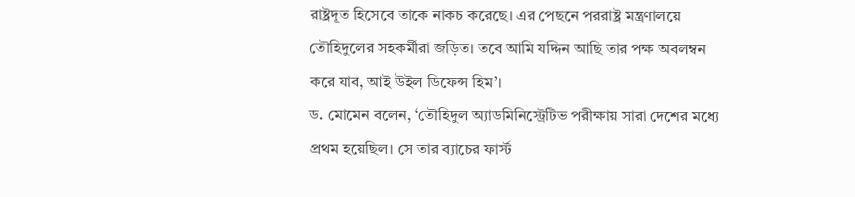রাষ্ট্রদূত হিসেবে তাকে নাকচ করেছে। এর পেছনে পররাষ্ট্র মন্ত্রণালয়ে তৌহিদুলের সহকর্মীরা জড়িত। তবে আমি যদ্দিন আছি তার পক্ষ অবলম্বন করে যাব, আই উইল ডিফেন্স হিম’।
ড. মোমেন বলেন, ‘তৌহিদুল অ্যাডমিনিস্ট্রেটিভ পরীক্ষায় সারা দেশের মধ্যে প্রথম হয়েছিল। সে তার ব্যাচের ফার্স্ট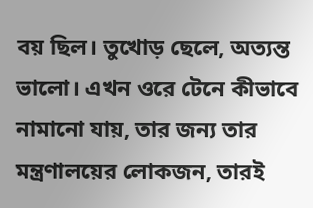বয় ছিল। তুখোড় ছেলে, অত্যন্ত ভালো। এখন ওরে টেনে কীভাবে নামানো যায়, তার জন্য তার মন্ত্রণালয়ের লোকজন, তারই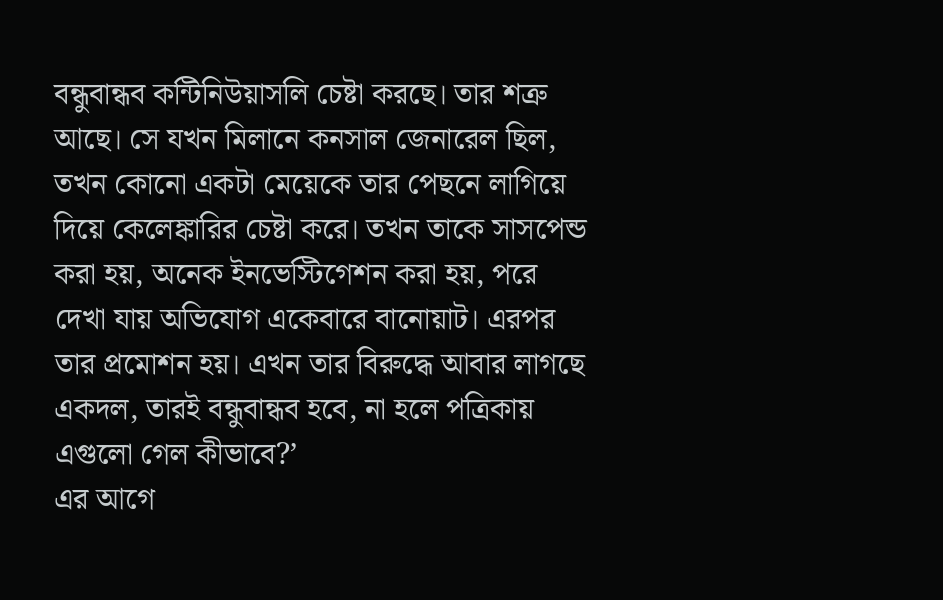বন্ধুবান্ধব কন্টিনিউয়াসলি চেষ্টা করছে। তার শত্রু আছে। সে যখন মিলানে কনসাল জেনারেল ছিল, তখন কোনো একটা মেয়েকে তার পেছনে লাগিয়ে দিয়ে কেলেঙ্কারির চেষ্টা করে। তখন তাকে সাসপেন্ড করা হয়, অনেক ইনভেস্টিগেশন করা হয়, পরে দেখা যায় অভিযোগ একেবারে বানোয়াট। এরপর তার প্রমোশন হয়। এখন তার বিরুদ্ধে আবার লাগছে একদল, তারই বন্ধুবান্ধব হবে, না হলে পত্রিকায় এগুলো গেল কীভাবে?’
এর আগে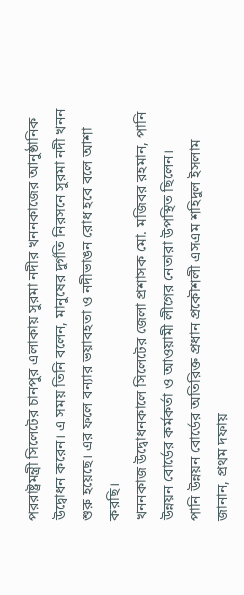পররাষ্ট্রমন্ত্রী সিলেটের চানপুর এলাকায় সুরমা নদীর খননকাজের আনুষ্ঠানিক উদ্বোধন করেন। এ সময় তিনি বলেন, মানুষের দুর্গতি নিরসনে সুরমা নদী খনন শুরু হয়েছে। এর ফলে বন্যার ভয়াবহতা ও নদীভাঙন রোধ হবে বলে আশা করছি।
খননকাজ উদ্বোধনকালে সিলেটের জেলা প্রশাসক মো. মজিবর রহমান, পানি উন্নয়ন বোর্ডের কর্মকর্তা ও আওয়ামী লীগের নেতারা উপস্থিত ছিলেন।
পানি উন্নয়ন বোর্ডের অতিরিক্ত প্রধান প্রকৌশলী এসএম শহিদুল ইসলাম জানান, প্রথম দফায়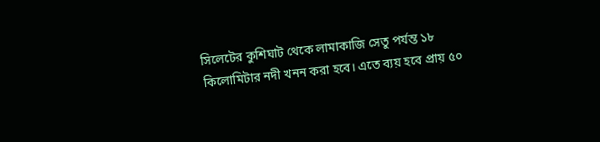সিলেটের কুশিঘাট থেকে লামাকাজি সেতু পর্যন্ত ১৮ কিলোমিটার নদী খনন করা হবে। এতে ব্যয় হবে প্রায় ৫০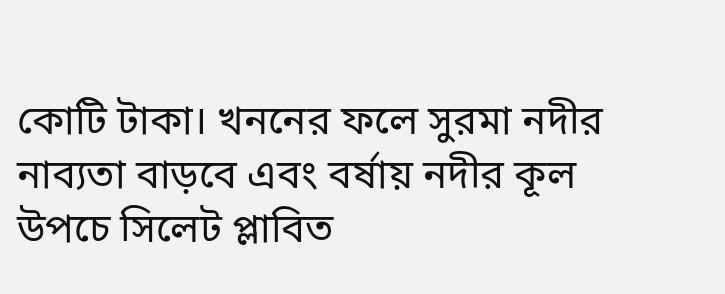কোটি টাকা। খননের ফলে সুরমা নদীর নাব্যতা বাড়বে এবং বর্ষায় নদীর কূল উপচে সিলেট প্লাবিত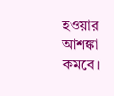হওয়ার আশঙ্কা কমবে।